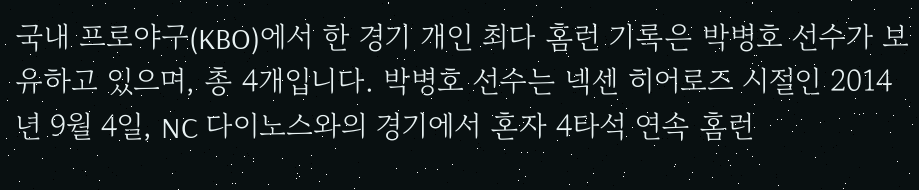국내 프로야구(KBO)에서 한 경기 개인 최다 홈런 기록은 박병호 선수가 보유하고 있으며, 총 4개입니다. 박병호 선수는 넥센 히어로즈 시절인 2014년 9월 4일, NC 다이노스와의 경기에서 혼자 4타석 연속 홈런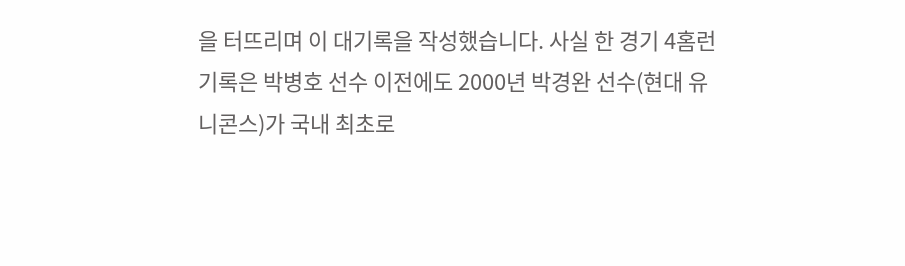을 터뜨리며 이 대기록을 작성했습니다. 사실 한 경기 4홈런 기록은 박병호 선수 이전에도 2000년 박경완 선수(현대 유니콘스)가 국내 최초로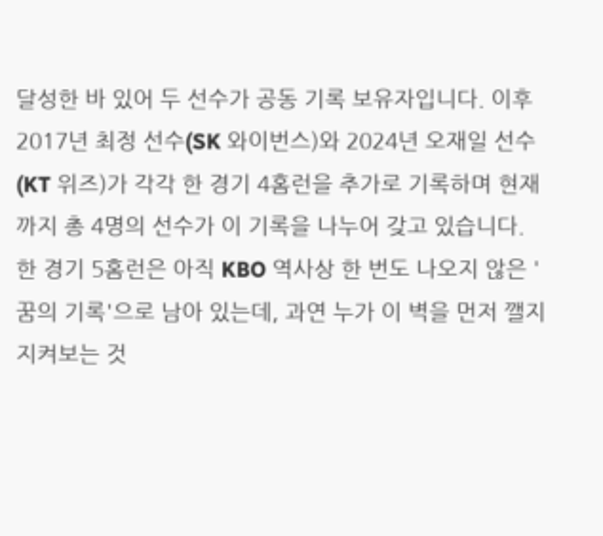달성한 바 있어 두 선수가 공동 기록 보유자입니다. 이후 2017년 최정 선수(SK 와이번스)와 2024년 오재일 선수(KT 위즈)가 각각 한 경기 4홈런을 추가로 기록하며 현재까지 총 4명의 선수가 이 기록을 나누어 갖고 있습니다. 한 경기 5홈런은 아직 KBO 역사상 한 번도 나오지 않은 '꿈의 기록'으로 남아 있는데, 과연 누가 이 벽을 먼저 깰지 지켜보는 것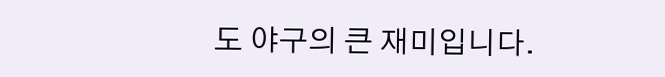도 야구의 큰 재미입니다.